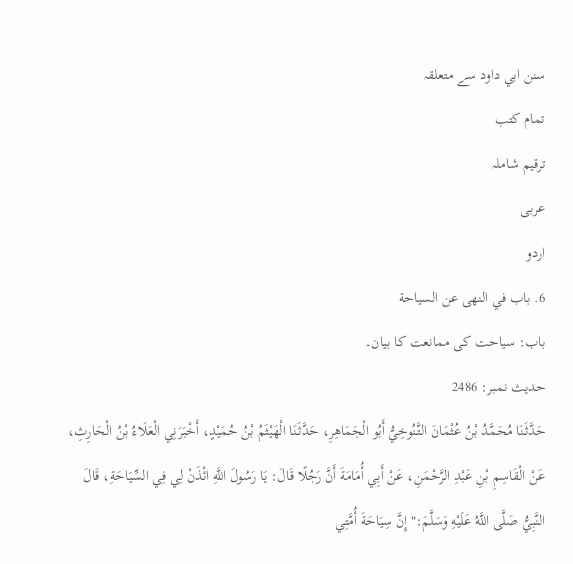سنن ابي داود سے متعلقہ
تمام کتب
ترقیم شاملہ
عربی
اردو
6. باب في النهى عن السياحة
باب: سیاحت کی ممانعت کا بیان۔
حدیث نمبر: 2486
حَدَّثَنَا مُحَمَّدُ بْنُ عُثْمَانَ التَّنُوخِيُّ أَبُو الْجَمَاهِرِ، حَدَّثَنَا الْهَيْثَمُ بْنُ حُمَيْدٍ، أَخْبَرَنِي الْعَلَاءُ بْنُ الْحَارِثِ، عَنْ الْقَاسِمِ بْنِ عَبْدِ الرَّحْمَنِ، عَنْ أَبِي أُمَامَةَ أَنَّ رَجُلًا قَالَ: يَا رَسُولَ اللَّهِ ائْذَنْ لِي فِي السِّيَاحَةِ، قَالَ النَّبِيُّ صَلَّى اللَّهُ عَلَيْهِ وَسَلَّمَ:" إِنَّ سِيَاحَةَ أُمَّتِي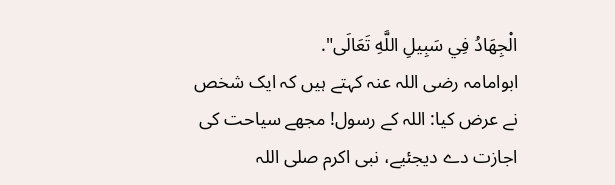الْجِهَادُ فِي سَبِيلِ اللَّهِ تَعَالَى".
ابوامامہ رضی اللہ عنہ کہتے ہیں کہ ایک شخص نے عرض کیا: اللہ کے رسول! مجھے سیاحت کی اجازت دے دیجئیے، نبی اکرم صلی اللہ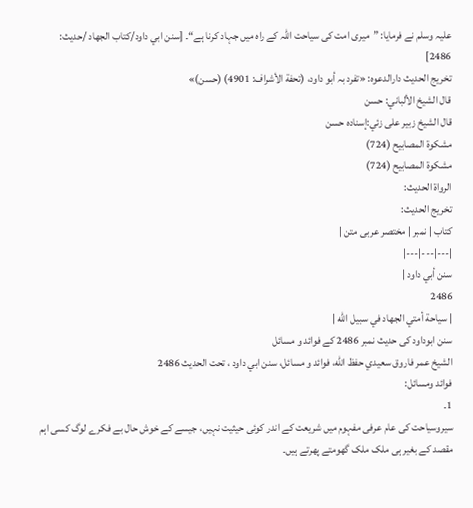علیہ وسلم نے فرمایا: ”میری امت کی سیاحت اللہ کے راہ میں جہاد کرنا ہے“۔ [سنن ابي داود/كتاب الجهاد /حدیث: 2486]
تخریج الحدیث دارالدعوہ: «تفرد بہ أبو داود، (تحفة الأشراف: 4901) (حسن)»
قال الشيخ الألباني: حسن
قال الشيخ زبير على زئي:إسناده حسن
مشكوة المصابيح (724)
مشكوة المصابيح (724)
الرواة الحديث:
تخريج الحديث:
کتاب | نمبر | مختصر عربی متن |
|---|---|---|
سنن أبي داود |
2486
| سياحة أمتي الجهاد في سبيل الله |
سنن ابوداود کی حدیث نمبر 2486 کے فوائد و مسائل
الشيخ عمر فاروق سعيدي حفظ الله، فوائد و مسائل، سنن ابي داود ، تحت الحديث 2486
فوائد ومسائل:
1۔
سیروسیاحت کی عام عرفی مفہوم میں شریعت کے اندر کوئی حیثیت نہیں، جیسے کے خوش حال بے فکرے لوگ کسی اہم مقصد کے بغیر ہی ملک ملک گھومتے پھرتے ہیں۔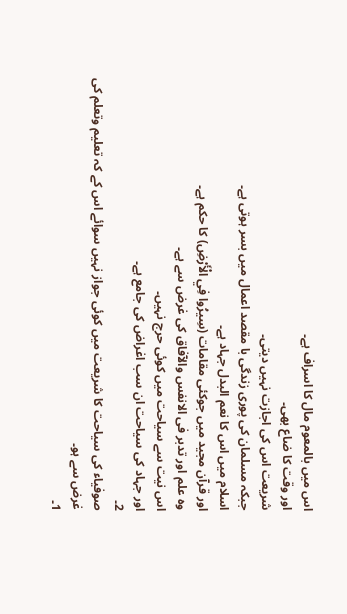اس میں بالمعوم مال کا اسراف ہے۔
اور وقت کا ضاع بھی۔
شریعت اس کی اجازت نہیں دیتی۔
جبکہ مسلمان کی پوری زندگی با مقصد اعمال میں بسر ہوتی ہے۔
اسلام میں اس کا نعم البدل جہاد ہے۔
اور قرآن مجید میں جوکئی مقامات (سِيرُوا فِي الْأَرْضِ) کا حکم ہے۔
وہ علم اور تدبر فی الانفس والآفاق کی غرض سے ہے۔
اس نیت سے سیاحت میں کوئی حرج نہیں۔
اور جہاد کی سیاحت ان سب اغراض کی جامع ہے۔
2۔
صوفیاء کی سیاحت کا شریعت میں کوئی جواز نہیں سوائے اس کے کہ تعلیم وتعلم کی غرض سے ہو۔
1۔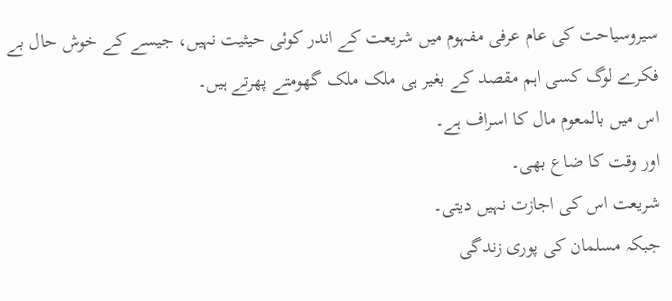سیروسیاحت کی عام عرفی مفہوم میں شریعت کے اندر کوئی حیثیت نہیں، جیسے کے خوش حال بے فکرے لوگ کسی اہم مقصد کے بغیر ہی ملک ملک گھومتے پھرتے ہیں۔
اس میں بالمعوم مال کا اسراف ہے۔
اور وقت کا ضاع بھی۔
شریعت اس کی اجازت نہیں دیتی۔
جبکہ مسلمان کی پوری زندگی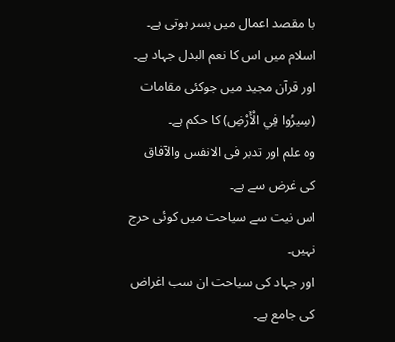با مقصد اعمال میں بسر ہوتی ہے۔
اسلام میں اس کا نعم البدل جہاد ہے۔
اور قرآن مجید میں جوکئی مقامات (سِيرُوا فِي الْأَرْضِ) کا حکم ہے۔
وہ علم اور تدبر فی الانفس والآفاق کی غرض سے ہے۔
اس نیت سے سیاحت میں کوئی حرج نہیں۔
اور جہاد کی سیاحت ان سب اغراض کی جامع ہے۔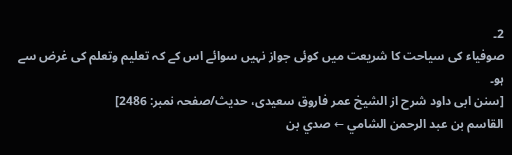2۔
صوفیاء کی سیاحت کا شریعت میں کوئی جواز نہیں سوائے اس کے کہ تعلیم وتعلم کی غرض سے ہو۔
[سنن ابی داود شرح از الشیخ عمر فاروق سعیدی، حدیث/صفحہ نمبر: 2486]
القاسم بن عبد الرحمن الشامي ← صدي بن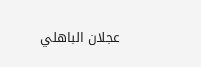عجلان الباهلي